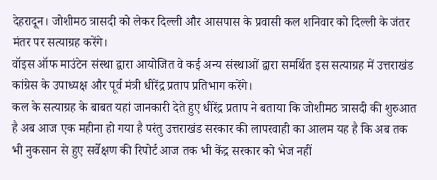देहरादून। जोशीमठ त्रासदी को लेकर दिल्ली और आसपास के प्रवासी कल शनिवार को दिल्ली के जंतर मंतर पर सत्याग्रह करेंगे।
वॉइस ऑफ माउंटेन संस्था द्वारा आयोजित वे कई अन्य संस्थाओं द्वारा समर्थित इस सत्याग्रह में उत्तराखंड कांग्रेस के उपाध्यक्ष और पूर्व मंत्री धीरेंद्र प्रताप प्रतिभाग करेंगे।
कल के सत्याग्रह के बाबत यहां जानकारी देते हुए धीरेंद्र प्रताप ने बताया कि जोशीमठ त्रासदी की शुरुआत है अब आज एक महीना हो गया है परंतु उत्तराखंड सरकार की लापरवाही का आलम यह है कि अब तक भी नुकसान से हुए सर्वेक्षण की रिपोर्ट आज तक भी केंद्र सरकार को भेज नहीं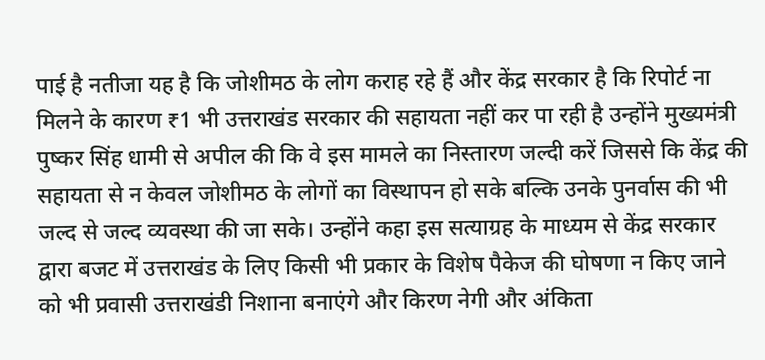पाई है नतीजा यह है कि जोशीमठ के लोग कराह रहे हैं और केंद्र सरकार है कि रिपोर्ट ना मिलने के कारण ₹1 भी उत्तराखंड सरकार की सहायता नहीं कर पा रही है उन्होंने मुख्यमंत्री पुष्कर सिंह धामी से अपील की कि वे इस मामले का निस्तारण जल्दी करें जिससे कि केंद्र की सहायता से न केवल जोशीमठ के लोगों का विस्थापन हो सके बल्कि उनके पुनर्वास की भी जल्द से जल्द व्यवस्था की जा सके। उन्होंने कहा इस सत्याग्रह के माध्यम से केंद्र सरकार द्वारा बजट में उत्तराखंड के लिए किसी भी प्रकार के विशेष पैकेज की घोषणा न किए जाने को भी प्रवासी उत्तराखंडी निशाना बनाएंगे और किरण नेगी और अंकिता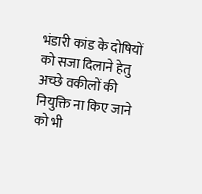भंडारी कांड के दोषियों को सजा दिलाने हेतु अच्छे वकीलों की नियुक्ति ना किए जाने को भी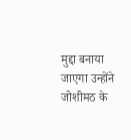मुद्दा बनाया जाएगा उन्होंने जोशीमठ के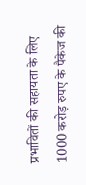प्रभावितों की सहायता के लिए 1000 करोड़ रुपए के पैकेज की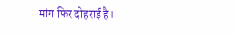मांग फिर दोहराई है।